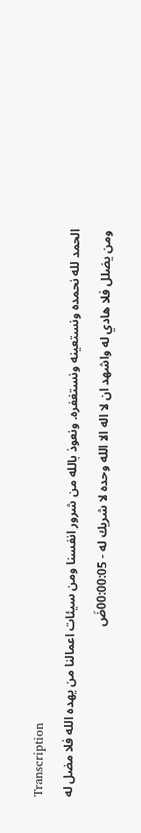Transcription
الحمد لله نحمده ونستعينه ونستغفره. ونعوذ بالله من شرور انفسنا ومن سيئات اعمالنا من يهده الله فلا مضل له ومن يضلل فلا هادي له واشهد ان لا اله الا الله وحده لا شريك له - 00:00:05ضَ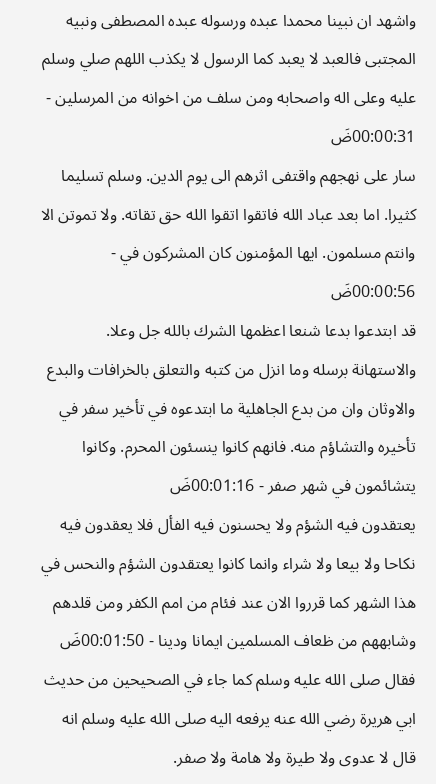واشهد ان نبينا محمدا عبده ورسوله عبده المصطفى ونبيه المجتبى فالعبد لا يعبد كما الرسول لا يكذب اللهم صلي وسلم عليه وعلى اله واصحابه ومن سلف من اخوانه من المرسلين - 00:00:31ضَ
سار على نهجهم واقتفى اثرهم الى يوم الدين. وسلم تسليما كثيرا. اما بعد عباد الله فاتقوا اتقوا الله حق تقاته. ولا تموتن الا وانتم مسلمون. ايها المؤمنون كان المشركون في - 00:00:56ضَ
قد ابتدعوا بدعا شنعا اعظمها الشرك بالله جل وعلا. والاستهانة برسله وما انزل من كتبه والتعلق بالخرافات والبدع والاوثان وان من بدع الجاهلية ما ابتدعوه في تأخير سفر في تأخيره والتشاؤم منه. فانهم كانوا ينسئون المحرم. وكانوا يتشائمون في شهر صفر - 00:01:16ضَ
يعتقدون فيه الشؤم ولا يحسنون فيه الفأل فلا يعقدون فيه نكاحا ولا بيعا ولا شراء وانما كانوا يعتقدون الشؤم والنحس في هذا الشهر كما قرروا الان عند فئام من امم الكفر ومن قلدهم وشابههم من ظعاف المسلمين ايمانا ودينا - 00:01:50ضَ
فقال صلى الله عليه وسلم كما جاء في الصحيحين من حديث ابي هريرة رضي الله عنه يرفعه اليه صلى الله عليه وسلم انه قال لا عدوى ولا طيرة ولا هامة ولا صفر.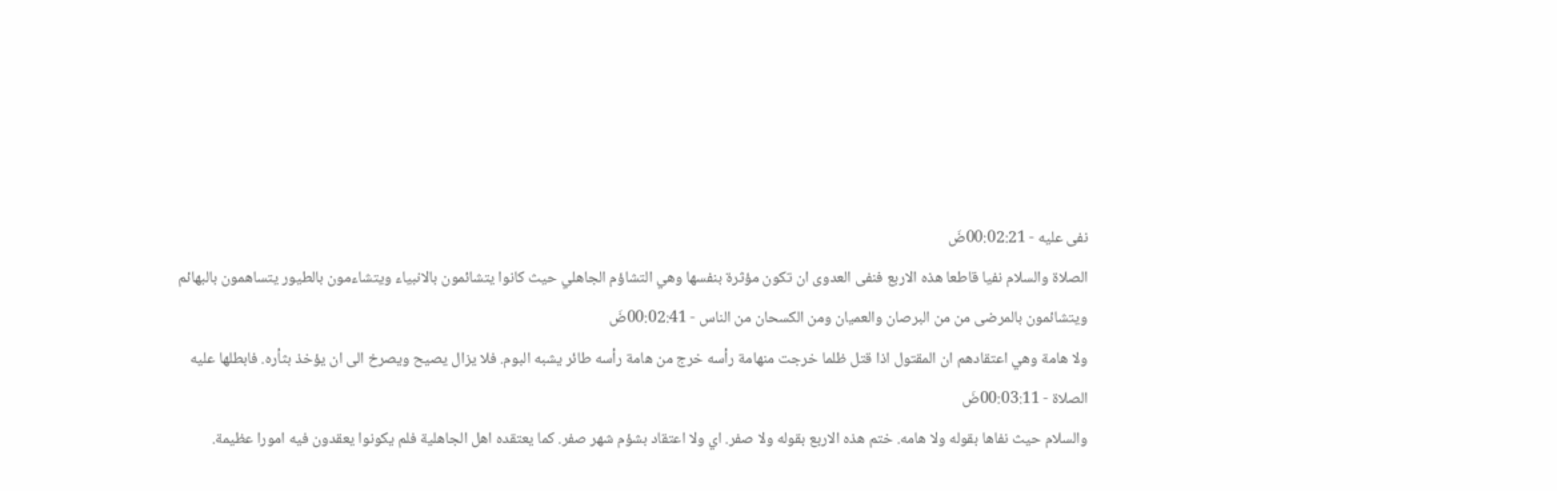نفى عليه - 00:02:21ضَ
الصلاة والسلام نفيا قاطعا هذه الاربع فنفى العدوى ان تكون مؤثرة بنفسها وهي التشاؤم الجاهلي حيث كانوا يتشائمون بالانبياء ويتشاءمون بالطيور يتساهمون بالبهائم ويتشائمون بالمرضى من من البرصان والعميان ومن الكسحان من الناس - 00:02:41ضَ
ولا هامة وهي اعتقادهم ان المقتول اذا قتل ظلما خرجت منهامة رأسه خرج من هامة رأسه طائر يشبه البوم. فلا يزال يصيح ويصرخ الى ان يؤخذ بثأره. فابطلها عليه الصلاة - 00:03:11ضَ
والسلام حيث نفاها بقوله ولا هامه. ختم هذه الاربع بقوله ولا صفر. اي ولا اعتقاد بشؤم شهر صفر. كما يعتقده اهل الجاهلية فلم يكونوا يعقدون فيه امورا عظيمة.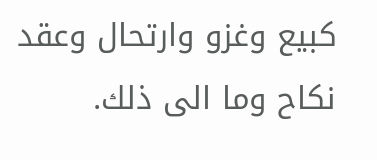كبيع وغزو وارتحال وعقد نكاح وما الى ذلك.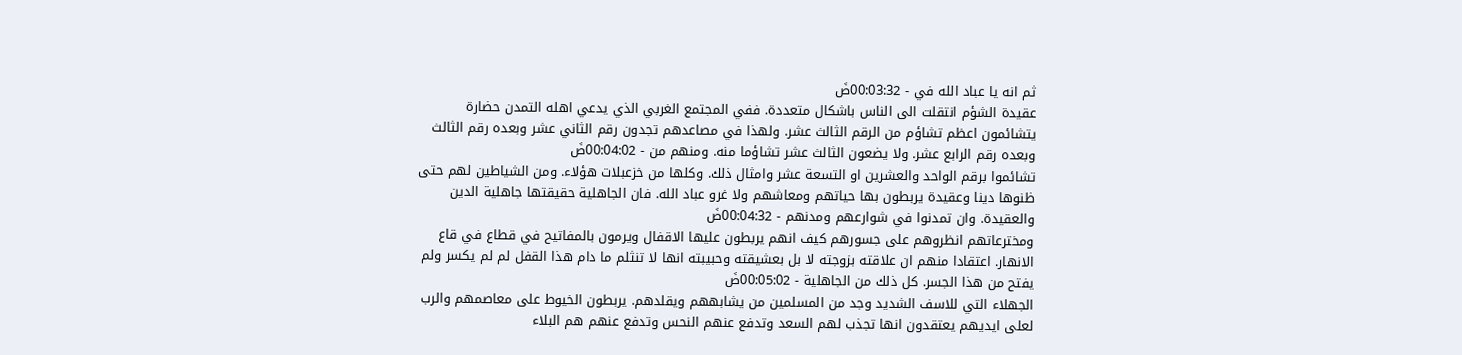ثم انه يا عباد الله في - 00:03:32ضَ
عقيدة الشؤم انتقلت الى الناس باشكال متعددة. ففي المجتمع الغربي الذي يدعي اهله التمدن حضارة يتشائمون اعظم تشاؤم من الرقم الثالث عشر. ولهذا في مصاعدهم تجدون رقم الثاني عشر وبعده رقم الثالث وبعده رقم الرابع عشر. ولا يضعون الثالث عشر تشاؤما منه. ومنهم من - 00:04:02ضَ
تشائموا برقم الواحد والعشرين او التسعة عشر وامثال ذلك. وكلها من خزعبلات هؤلاء. ومن الشياطين لهم حتى ظنوها دينا وعقيدة يربطون بها حياتهم ومعاشهم ولا غرو عباد الله. فان الجاهلية حقيقتها جاهلية الدين والعقيدة. وان تمدنوا في شوارعهم ومدنهم - 00:04:32ضَ
ومخترعاتهم انظروهم على جسورهم كيف انهم يربطون عليها الاقفال ويرمون بالمفاتيح في قطاع في قاع الانهار. اعتقادا منهم ان علاقته بزوجته لا بل بعشيقته وحبيبته انها لا تنثلم ما دام هذا القفل لم لم يكسر ولم يفتح من هذا الجسر. كل ذلك من الجاهلية - 00:05:02ضَ
الجهلاء التي للاسف الشديد وجد من المسلمين من يشابههم ويقلدهم. يربطون الخيوط على معاصمهم والرب لعلى ايديهم يعتقدون انها تجذب لهم السعد وتدفع عنهم النحس وتدفع عنهم هم البلاء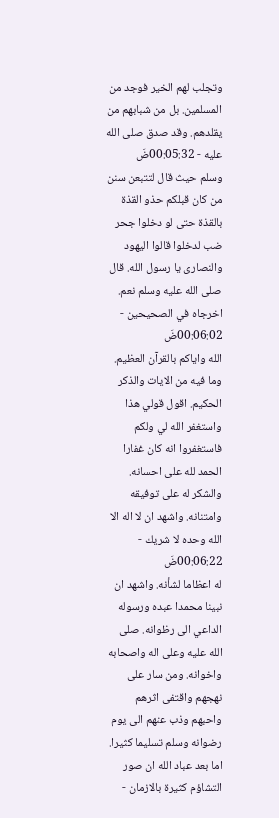وتجلب لهم الخير فوجد من المسلمين. بل من شبابهم من يقلدهم. وقد صدق صلى الله عليه - 00:05:32ضَ
وسلم حيث قال لتتبعن سنن من كان قبلكم حذو القذة بالقذة حتى لو دخلوا جحر ضب لدخلوا قالوا اليهود والنصارى يا رسول الله. قال صلى الله عليه وسلم نعم. اخرجاه في الصحيحين - 00:06:02ضَ
الله واياكم بالقرآن العظيم. وما فيه من الايات والذكر الحكيم. اقول قولي هذا واستغفر الله لي ولكم فاستغفروا انه كان غفارا الحمد لله على احسانه. والشكر له على توفيقه وامتنانه. واشهد ان لا اله الا الله وحده لا شريك - 00:06:22ضَ
له اعظاما لشأنه. واشهد ان نبينا محمدا عبده ورسوله الداعي الى رظوانه. صلى الله عليه وعلى اله واصحابه واخوانه. ومن سار على نهجهم واقتفى اثرهم واحبهم وذب عنهم الى يوم رضوانه وسلم تسليما كثيرا. اما بعد عباد الله ان صور التشاؤم كثيرة بالازمان -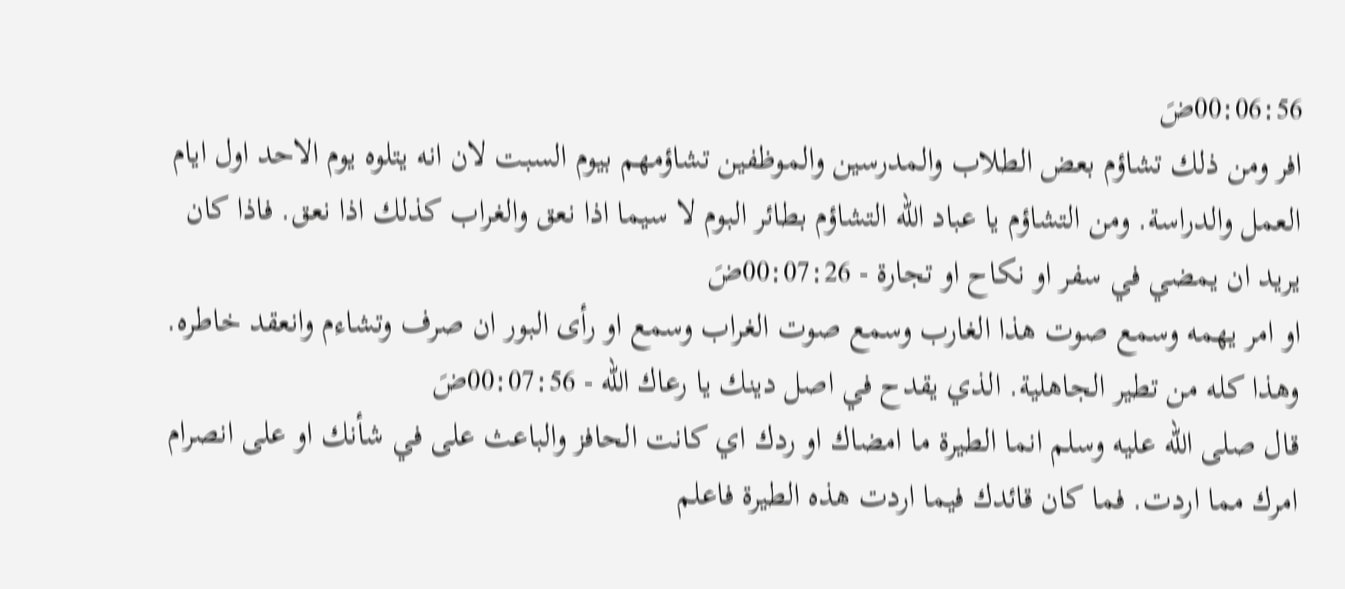00:06:56ضَ
افر ومن ذلك تشاؤم بعض الطلاب والمدرسين والموظفين تشاؤمهم بيوم السبت لان انه يتلوه يوم الاحد اول ايام العمل والدراسة. ومن التشاؤم يا عباد الله التشاؤم بطائر البوم لا سيما اذا نعق والغراب كذلك اذا نعق. فاذا كان يريد ان يمضي في سفر او نكاح او تجارة - 00:07:26ضَ
او امر يهمه وسمع صوت هذا الغارب وسمع صوت الغراب وسمع او رأى البور ان صرف وتشاءم وانعقد خاطره. وهذا كله من تطير الجاهلية. الذي يقدح في اصل دينك يا رعاك الله - 00:07:56ضَ
قال صلى الله عليه وسلم انما الطيرة ما امضاك او ردك اي كانت الحافز والباعث على في شأنك او على انصرام امرك مما اردت. فما كان قائدك فيما اردت هذه الطيرة فاعلم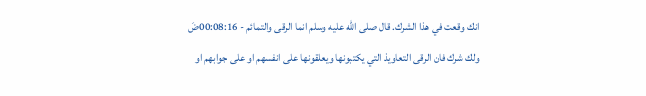انك وقعت في هذا الشرك. قال صلى الله عليه وسلم انما الرقى والتمائم - 00:08:16ضَ
ولك شرك فان الرقى التعاويذ التي يكتبونها ويعلقونها على انفسهم او على جوابهم او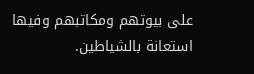على بيوتهم ومكاتبهم وفيها استعانة بالشياطين.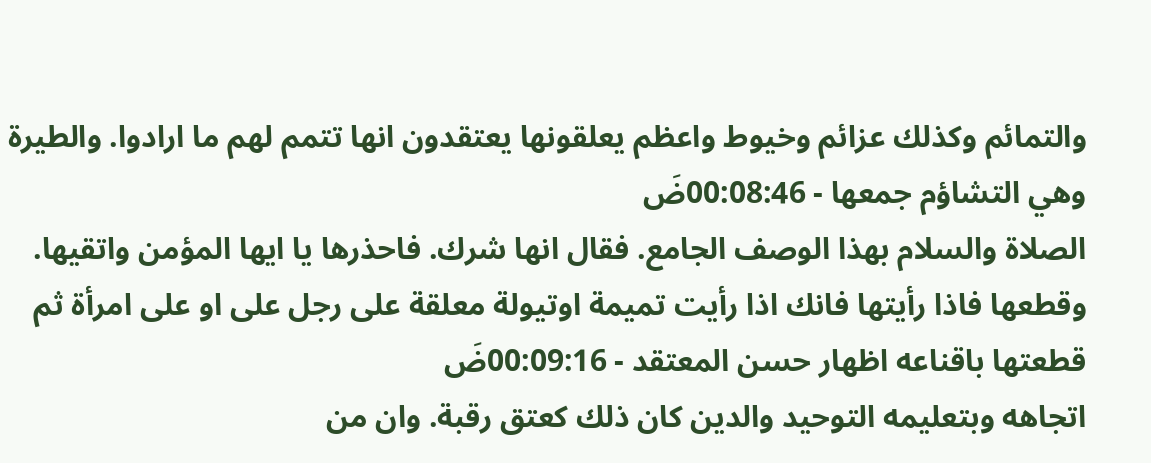والتمائم وكذلك عزائم وخيوط واعظم يعلقونها يعتقدون انها تتمم لهم ما ارادوا. والطيرة وهي التشاؤم جمعها - 00:08:46ضَ
الصلاة والسلام بهذا الوصف الجامع. فقال انها شرك. فاحذرها يا ايها المؤمن واتقيها. وقطعها فاذا رأيتها فانك اذا رأيت تميمة اوتيولة معلقة على رجل على او على امرأة ثم قطعتها باقناعه اظهار حسن المعتقد - 00:09:16ضَ
اتجاهه وبتعليمه التوحيد والدين كان ذلك كعتق رقبة. وان من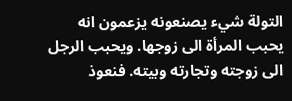التولة شيء يصنعونه يزعمون انه يحبب المرأة الى زوجها. ويحبب الرجل الى زوجته وتجارته وبيته. فنعوذ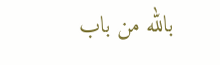بالله من باب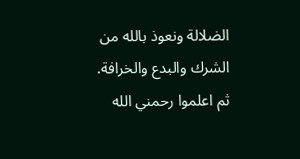الضلالة ونعوذ بالله من الشرك والبدع والخرافة. ثم اعلموا رحمني الله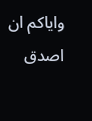واياكم ان اصدق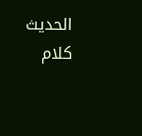الحديث كلام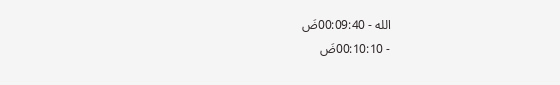الله - 00:09:40ضَ
- 00:10:10ضَ